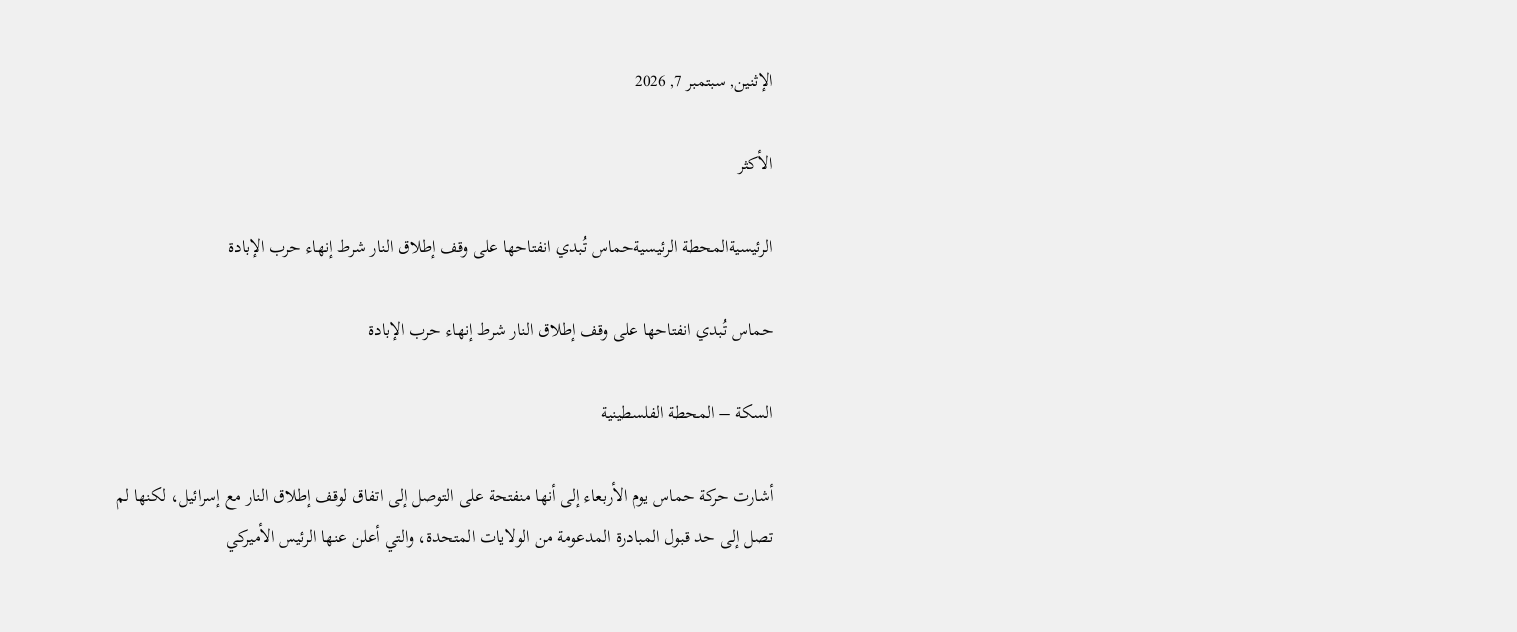الإثنين, سبتمبر 7, 2026

الأكثر

الرئيسيةالمحطة الرئيسيةحماس تُبدي انفتاحها على وقف إطلاق النار شرط إنهاء حرب الإبادة

حماس تُبدي انفتاحها على وقف إطلاق النار شرط إنهاء حرب الإبادة

السكة – المحطة الفلسطينية

أشارت حركة حماس يوم الأربعاء إلى أنها منفتحة على التوصل إلى اتفاق لوقف إطلاق النار مع إسرائيل، لكنها لم تصل إلى حد قبول المبادرة المدعومة من الولايات المتحدة، والتي أعلن عنها الرئيس الأميركي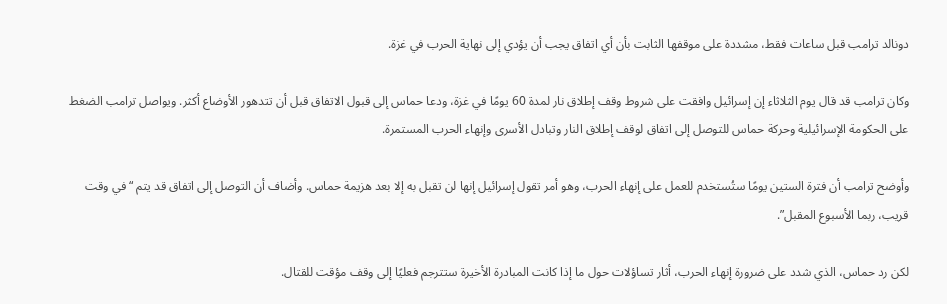دونالد ترامب قبل ساعات فقط، مشددة على موقفها الثابت بأن أي اتفاق يجب أن يؤدي إلى نهاية الحرب في غزة.

وكان ترامب قد قال يوم الثلاثاء إن إسرائيل وافقت على شروط وقف إطلاق نار لمدة 60 يومًا في غزة، ودعا حماس إلى قبول الاتفاق قبل أن تتدهور الأوضاع أكثر. ويواصل ترامب الضغط على الحكومة الإسرائيلية وحركة حماس للتوصل إلى اتفاق لوقف إطلاق النار وتبادل الأسرى وإنهاء الحرب المستمرة.

وأوضح ترامب أن فترة الستين يومًا ستُستخدم للعمل على إنهاء الحرب، وهو أمر تقول إسرائيل إنها لن تقبل به إلا بعد هزيمة حماس. وأضاف أن التوصل إلى اتفاق قد يتم “في وقت قريب، ربما الأسبوع المقبل”.

لكن رد حماس، الذي شدد على ضرورة إنهاء الحرب، أثار تساؤلات حول ما إذا كانت المبادرة الأخيرة ستترجم فعليًا إلى وقف مؤقت للقتال.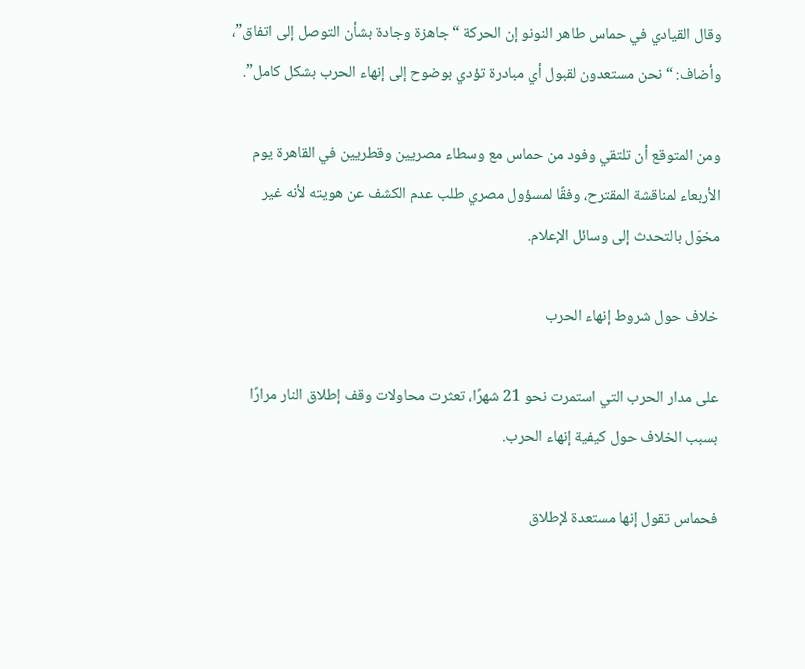وقال القيادي في حماس طاهر النونو إن الحركة “جاهزة وجادة بشأن التوصل إلى اتفاق”، وأضاف: “نحن مستعدون لقبول أي مبادرة تؤدي بوضوح إلى إنهاء الحرب بشكل كامل”.

ومن المتوقع أن تلتقي وفود من حماس مع وسطاء مصريين وقطريين في القاهرة يوم الأربعاء لمناقشة المقترح، وفقًا لمسؤول مصري طلب عدم الكشف عن هويته لأنه غير مخوّل بالتحدث إلى وسائل الإعلام.

خلاف حول شروط إنهاء الحرب

على مدار الحرب التي استمرت نحو 21 شهرًا، تعثرت محاولات وقف إطلاق النار مرارًا بسبب الخلاف حول كيفية إنهاء الحرب.

فحماس تقول إنها مستعدة لإطلاق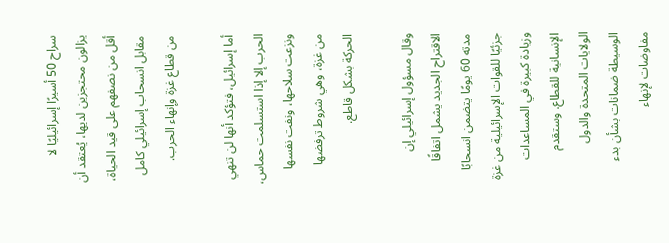سراح 50 أسيرًا إسرائيليًا لا يزالون محتجزين لديها، يُعتقد أن أقل من نصفهم على قيد الحياة، مقابل انسحاب إسرائيلي كامل من قطاع غزة وإنهاء الحرب.

أما إسرائيل، فتؤكد أنها لن تنهي الحرب إلا إذا استسلمت حماس، ونزعت سلاحها، ونفت نفسها من غزة، وهي شروط ترفضها الحركة بشكل قاطع.

وقال مسؤول إسرائيلي إن الاقتراح الجديد يشمل اتفاقًا مدته 60 يومًا يتضمن انسحابًا جزئيًا للقوات الإسرائيلية من غزة وزيادة كبيرة في المساعدات الإنسانية للقطاع. وستقدم الولايات المتحدة والدول الوسيطة ضمانات بشأن بدء مفاوضات لإنهاء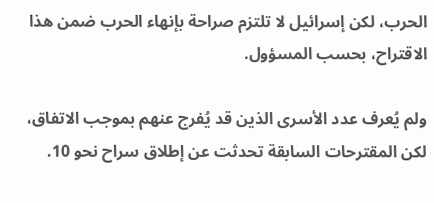الحرب، لكن إسرائيل لا تلتزم صراحة بإنهاء الحرب ضمن هذا الاقتراح، بحسب المسؤول.

ولم يُعرف عدد الأسرى الذين قد يُفرج عنهم بموجب الاتفاق، لكن المقترحات السابقة تحدثت عن إطلاق سراح نحو 10.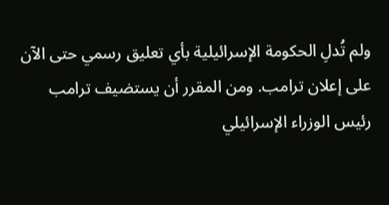ولم تُدلِ الحكومة الإسرائيلية بأي تعليق رسمي حتى الآن على إعلان ترامب. ومن المقرر أن يستضيف ترامب رئيس الوزراء الإسرائيلي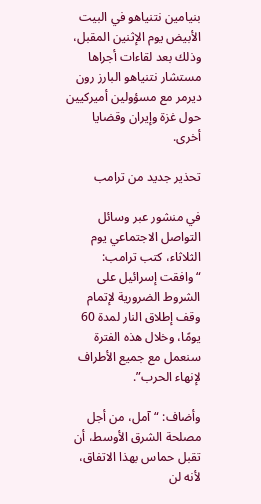بنيامين نتنياهو في البيت الأبيض يوم الإثنين المقبل، وذلك بعد لقاءات أجراها مستشار نتنياهو البارز رون ديرمر مع مسؤولين أميركيين حول غزة وإيران وقضايا أخرى.

تحذير جديد من ترامب

في منشور عبر وسائل التواصل الاجتماعي يوم الثلاثاء، كتب ترامب: “وافقت إسرائيل على الشروط الضرورية لإتمام وقف إطلاق النار لمدة 60 يومًا، وخلال هذه الفترة سنعمل مع جميع الأطراف لإنهاء الحرب”.

وأضاف: “آمل، من أجل مصلحة الشرق الأوسط، أن تقبل حماس بهذا الاتفاق، لأنه لن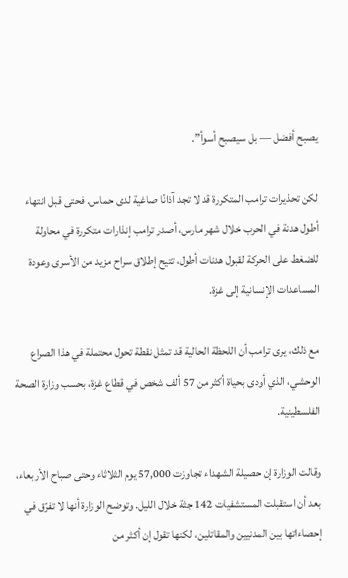يصبح أفضل — بل سيصبح أسوأ”.

لكن تحذيرات ترامب المتكررة قد لا تجد آذانًا صاغية لدى حماس. فحتى قبل انتهاء أطول هدنة في الحرب خلال شهر مارس، أصدر ترامب إنذارات متكررة في محاولة للضغط على الحركة لقبول هدنات أطول، تتيح إطلاق سراح مزيد من الأسرى وعودة المساعدات الإنسانية إلى غزة.

مع ذلك، يرى ترامب أن اللحظة الحالية قد تمثل نقطة تحول محتملة في هذا الصراع الوحشي، الذي أودى بحياة أكثر من 57 ألف شخص في قطاع غزة، بحسب وزارة الصحة الفلسطينية.

وقالت الوزارة إن حصيلة الشهداء تجاوزت 57,000 يوم الثلاثاء وحتى صباح الأربعاء، بعد أن استقبلت المستشفيات 142 جثة خلال الليل. وتوضح الوزارة أنها لا تفرّق في إحصاءاتها بين المدنيين والمقاتلين، لكنها تقول إن أكثر من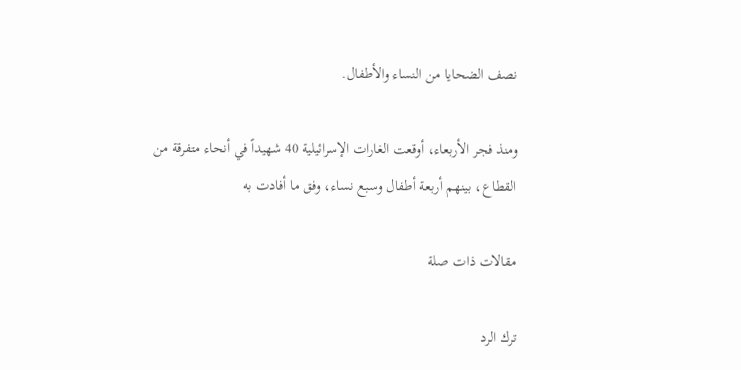نصف الضحايا من النساء والأطفال.

ومنذ فجر الأربعاء، أوقعت الغارات الإسرائيلية 40 شهيداً في أنحاء متفرقة من القطاع، بينهم أربعة أطفال وسبع نساء، وفق ما أفادت به

مقالات ذات صلة

ترك الرد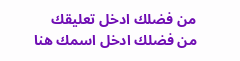من فضلك ادخل تعليقك
من فضلك ادخل اسمك هنا